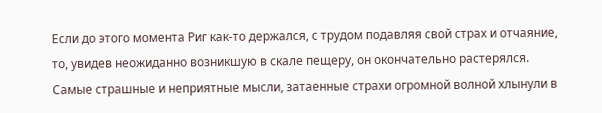Если до этого момента Риг как-то держался, с трудом подавляя свой страх и отчаяние, то, увидев неожиданно возникшую в скале пещеру, он окончательно растерялся. Самые страшные и неприятные мысли, затаенные страхи огромной волной хлынули в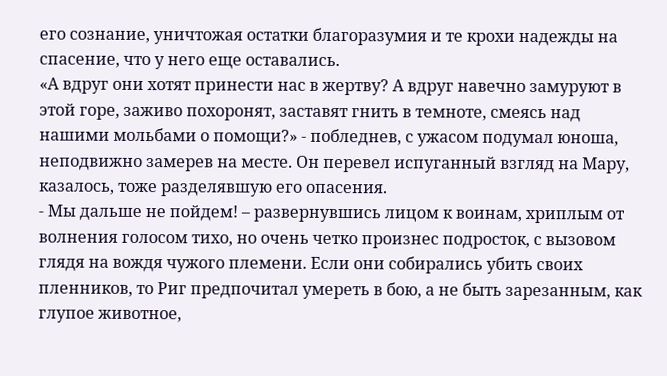его сознание, уничтожая остатки благоразумия и те крохи надежды на спасение, что у него еще оставались.
«А вдруг они хотят принести нас в жертву? А вдруг навечно замуруют в этой горе, заживо похоронят, заставят гнить в темноте, смеясь над нашими мольбами о помощи?» - побледнев, с ужасом подумал юноша, неподвижно замерев на месте. Он перевел испуганный взгляд на Мару, казалось, тоже разделявшую его опасения.
- Мы дальше не пойдем! – развернувшись лицом к воинам, хриплым от волнения голосом тихо, но очень четко произнес подросток, с вызовом глядя на вождя чужого племени. Если они собирались убить своих пленников, то Риг предпочитал умереть в бою, а не быть зарезанным, как глупое животное,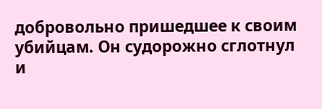добровольно пришедшее к своим убийцам. Он судорожно сглотнул и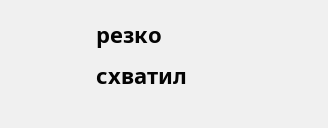резко схватил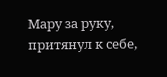Мару за руку, притянул к себе,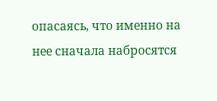опасаясь, что именно на нее сначала набросятся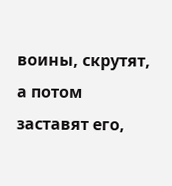воины, скрутят, а потом заставят его,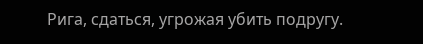Рига, сдаться, угрожая убить подругу.